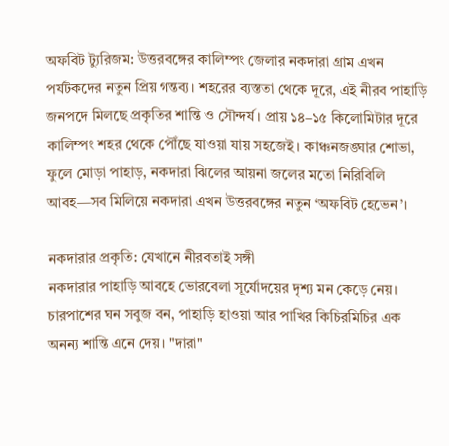অফবিট ট্যুরিজম: উত্তরবঙ্গের কালিম্পং জেলার নকদারা গ্রাম এখন পর্যটকদের নতুন প্রিয় গন্তব্য। শহরের ব্যস্ততা থেকে দূরে, এই নীরব পাহাড়ি জনপদে মিলছে প্রকৃতির শান্তি ও সৌন্দর্য। প্রায় ১৪–১৫ কিলোমিটার দূরে কালিম্পং শহর থেকে পৌঁছে যাওয়া যায় সহজেই। কাঞ্চনজঙ্ঘার শোভা, ফুলে মোড়া পাহাড়, নকদারা ঝিলের আয়না জলের মতো নিরিবিলি আবহ—সব মিলিয়ে নকদারা এখন উত্তরবঙ্গের নতুন ‘অফবিট হেভেন’।

নকদারার প্রকৃতি: যেখানে নীরবতাই সঙ্গী
নকদারার পাহাড়ি আবহে ভোরবেলা সূর্যোদয়ের দৃশ্য মন কেড়ে নেয়। চারপাশের ঘন সবুজ বন, পাহাড়ি হাওয়া আর পাখির কিচিরমিচির এক অনন্য শান্তি এনে দেয়। "দারা"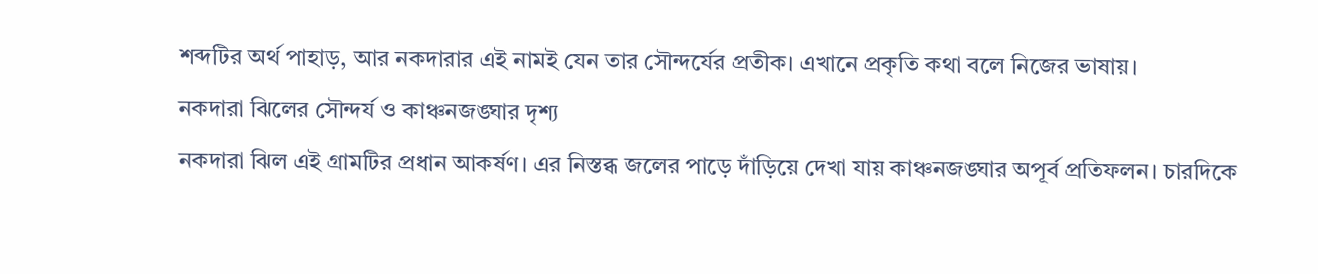শব্দটির অর্থ পাহাড়, আর নকদারার এই নামই যেন তার সৌন্দর্যের প্রতীক। এখানে প্রকৃতি কথা বলে নিজের ভাষায়।
নকদারা ঝিলের সৌন্দর্য ও কাঞ্চনজঙ্ঘার দৃশ্য
নকদারা ঝিল এই গ্রামটির প্রধান আকর্ষণ। এর নিস্তব্ধ জলের পাড়ে দাঁড়িয়ে দেখা যায় কাঞ্চনজঙ্ঘার অপূর্ব প্রতিফলন। চারদিকে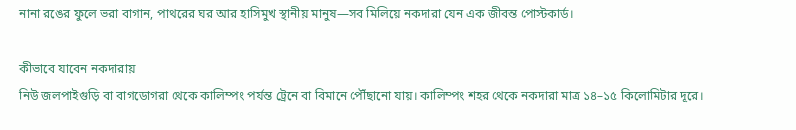নানা রঙের ফুলে ভরা বাগান, পাথরের ঘর আর হাসিমুখ স্থানীয় মানুষ—সব মিলিয়ে নকদারা যেন এক জীবন্ত পোস্টকার্ড।

কীভাবে যাবেন নকদারায়
নিউ জলপাইগুড়ি বা বাগডোগরা থেকে কালিম্পং পর্যন্ত ট্রেনে বা বিমানে পৌঁছানো যায়। কালিম্পং শহর থেকে নকদারা মাত্র ১৪–১৫ কিলোমিটার দূরে।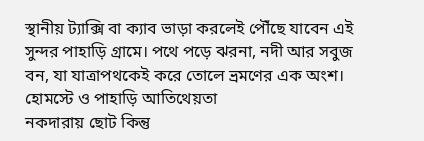স্থানীয় ট্যাক্সি বা ক্যাব ভাড়া করলেই পৌঁছে যাবেন এই সুন্দর পাহাড়ি গ্রামে। পথে পড়ে ঝরনা, নদী আর সবুজ বন, যা যাত্রাপথকেই করে তোলে ভ্রমণের এক অংশ।
হোমস্টে ও পাহাড়ি আতিথেয়তা
নকদারায় ছোট কিন্তু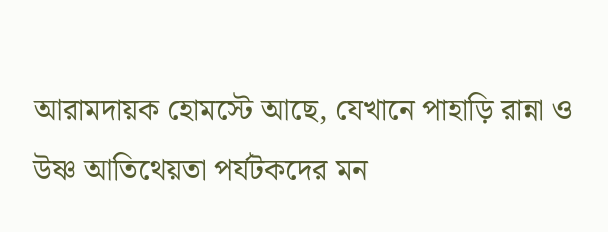আরামদায়ক হোমস্টে আছে, যেখানে পাহাড়ি রান্না ও উষ্ণ আতিথেয়তা পর্যটকদের মন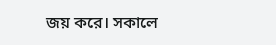জয় করে। সকালে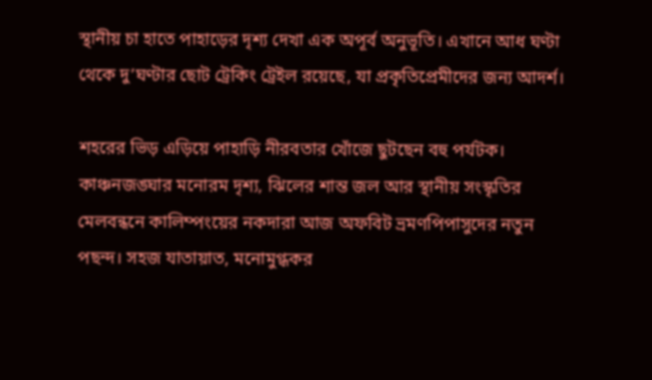স্থানীয় চা হাতে পাহাড়ের দৃশ্য দেখা এক অপূর্ব অনুভূতি। এখানে আধ ঘণ্টা থেকে দু’ঘণ্টার ছোট ট্রেকিং ট্রেইল রয়েছে, যা প্রকৃতিপ্রেমীদের জন্য আদর্শ।

শহরের ভিড় এড়িয়ে পাহাড়ি নীরবতার খোঁজে ছুটছেন বহু পর্যটক। কাঞ্চনজঙ্ঘার মনোরম দৃশ্য, ঝিলের শান্ত জল আর স্থানীয় সংস্কৃতির মেলবন্ধনে কালিম্পংয়ের নকদারা আজ অফবিট ভ্রমণপিপাসুদের নতুন পছন্দ। সহজ যাতায়াত, মনোমুগ্ধকর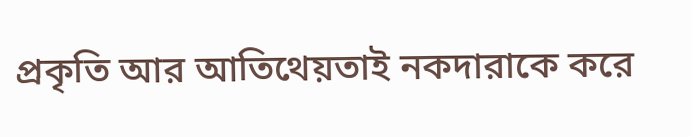প্রকৃতি আর আতিথেয়তাই নকদারাকে করে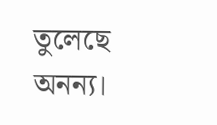তুলেছে অনন্য।